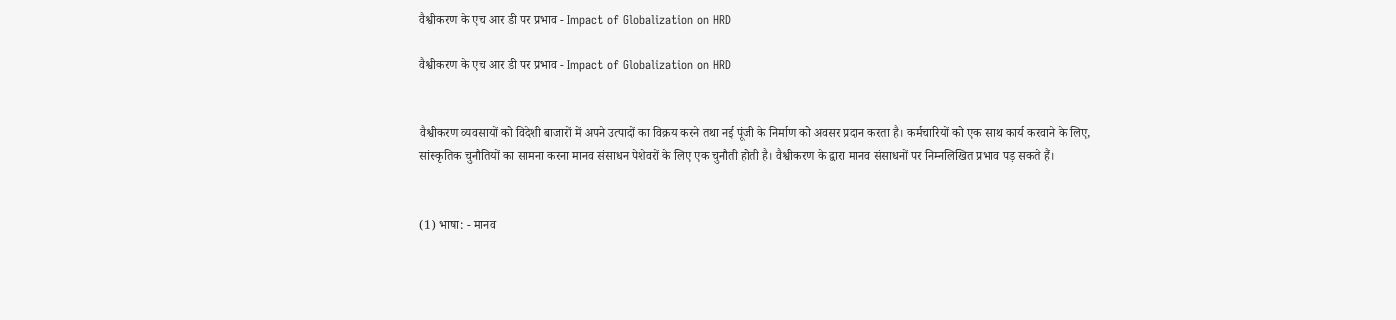वैश्वीकरण के एच आर डी पर प्रभाव - Impact of Globalization on HRD

वैश्वीकरण के एच आर डी पर प्रभाव - Impact of Globalization on HRD


वैश्वीकरण व्यवसायों को विदेशी बाजारों में अपने उत्पादों का विक्रय करने तथा नई पूंजी के निर्माण को अवसर प्रदान करता है। कर्मचारियों को एक साथ कार्य करवाने के लिए, सांस्कृतिक चुनौतियों का सामना करना मानव संसाधन पेशेवरों के लिए एक चुनौती होती है। वैश्वीकरण के द्वारा मानव संसाधनों पर निम्नलिखित प्रभाव पड़ सकते हैं।


(1) भाषा: - मानव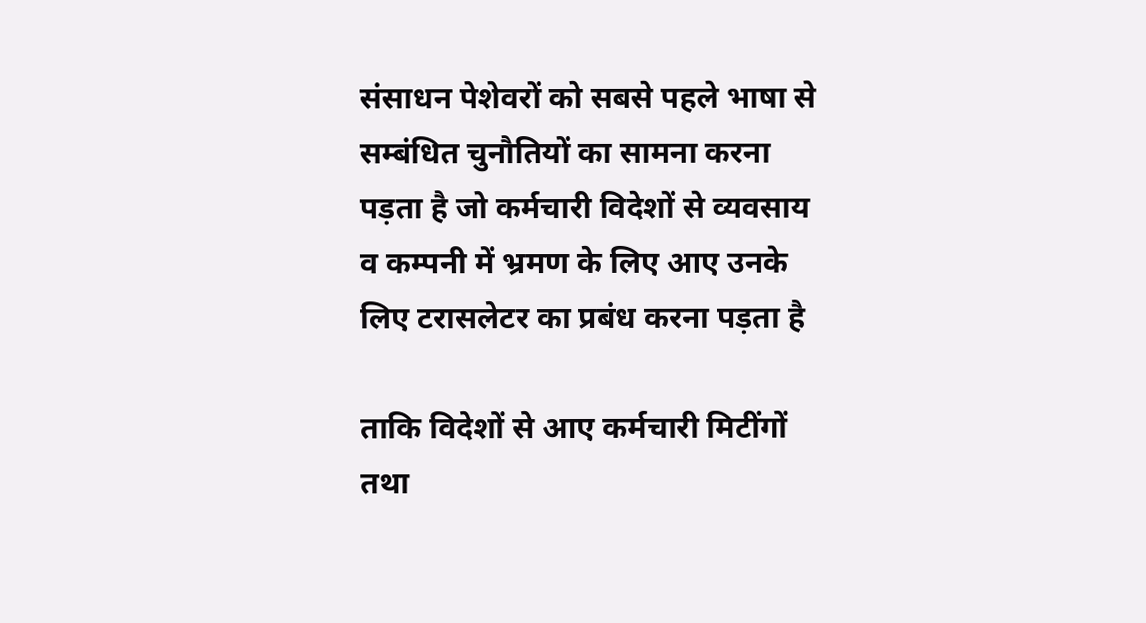संसाधन पेशेवरों को सबसे पहले भाषा से सम्बंधित चुनौतियों का सामना करना पड़ता है जो कर्मचारी विदेशों से व्यवसाय व कम्पनी में भ्रमण के लिए आए उनके लिए टरासलेटर का प्रबंध करना पड़ता है

ताकि विदेशों से आए कर्मचारी मिटींगों तथा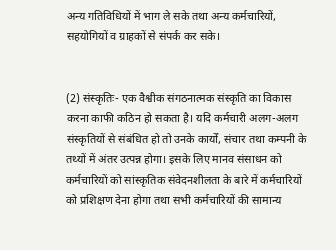अन्य गतिविधियों में भाग ले सके तथा अन्य कर्मचारियों, सहयोगियों व ग्राहकों से संपर्क कर सके।


(2) संस्कृतिः- एक वैश्वीक संगठनात्मक संस्कृति का विकास करना काफी कठिन हो सकता है। यदि कर्मचारी अलग-अलग संस्कृतियों से संबंधित हो तो उनके कार्यों, संचार तथा कम्पनी के तथ्यों में अंतर उत्पन्न होगा। इसके लिए मानव संसाधन को कर्मचारियों को सांस्कृतिक संवेदनशीलता के बारे में कर्मचारियों को प्रशिक्षण देना होगा तथा सभी कर्मचारियों की सामान्य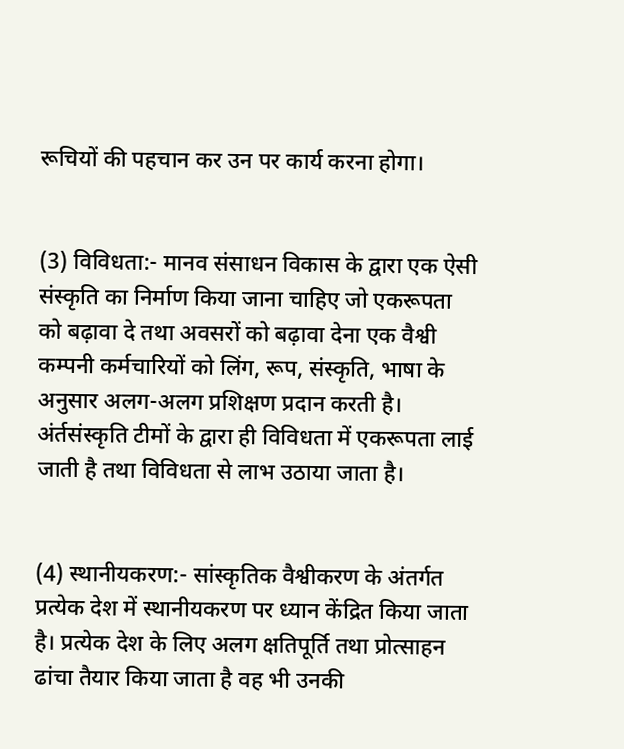रूचियों की पहचान कर उन पर कार्य करना होगा।


(3) विविधता:- मानव संसाधन विकास के द्वारा एक ऐसी संस्कृति का निर्माण किया जाना चाहिए जो एकरूपता को बढ़ावा दे तथा अवसरों को बढ़ावा देना एक वैश्वी कम्पनी कर्मचारियों को लिंग, रूप, संस्कृति, भाषा के अनुसार अलग-अलग प्रशिक्षण प्रदान करती है। अंर्तसंस्कृति टीमों के द्वारा ही विविधता में एकरूपता लाई जाती है तथा विविधता से लाभ उठाया जाता है।


(4) स्थानीयकरण:- सांस्कृतिक वैश्वीकरण के अंतर्गत प्रत्येक देश में स्थानीयकरण पर ध्यान केंद्रित किया जाता है। प्रत्येक देश के लिए अलग क्षतिपूर्ति तथा प्रोत्साहन ढांचा तैयार किया जाता है वह भी उनकी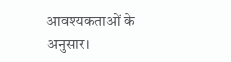आवश्यकताओं के अनुसार।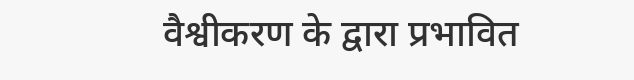वैश्वीकरण के द्वारा प्रभावित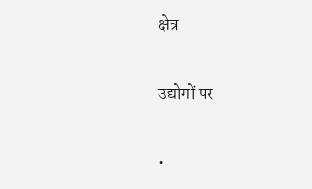क्षेत्र


उद्योगों पर


•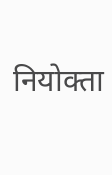नियोक्ता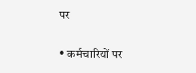पर


• कर्मचारियों पर